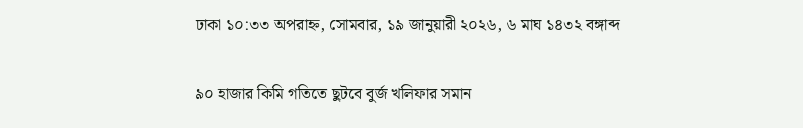ঢাকা ১০:৩৩ অপরাহ্ন, সোমবার, ১৯ জানুয়ারী ২০২৬, ৬ মাঘ ১৪৩২ বঙ্গাব্দ

৯০ হাজার কিমি গতিতে ছুটবে বুর্জ খলিফার সমান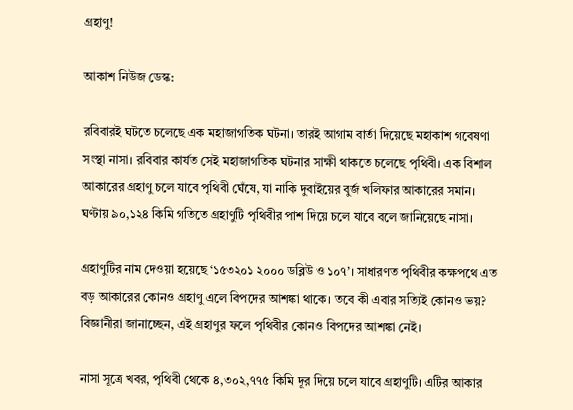গ্রহাণু!

আকাশ নিউজ ডেস্ক:

রবিবারই ঘটতে চলেছে এক মহাজাগতিক ঘটনা। তারই আগাম বার্তা দিয়েছে মহাকাশ গবেষণা সংস্থা নাসা। রবিবার কার্যত সেই মহাজাগতিক ঘটনার সাক্ষী থাকতে চলেছে পৃথিবী। এক বিশাল আকারের গ্রহাণু চলে যাবে পৃথিবী ঘেঁষে, যা নাকি দুবাইয়ের বুর্জ খলিফার আকারের সমান। ঘণ্টায় ৯০,১২৪ কিমি গতিতে গ্রহাণুটি পৃথিবীর পাশ দিয়ে চলে যাবে বলে জানিয়েছে নাসা।

গ্রহাণুটির নাম দেওয়া হয়েছে ‘১৫৩২০১ ২০০০ ডব্লিউ ও ১০৭’। সাধারণত পৃথিবীর কক্ষপথে এত বড় আকারের কোনও গ্রহাণু এলে বিপদের আশঙ্কা থাকে। তবে কী এবার সত্যিই কোনও ভয়? বিজ্ঞানীরা জানাচ্ছেন, এই গ্রহাণুর ফলে পৃথিবীর কোনও বিপদের আশঙ্কা নেই।

নাসা সূত্রে খবর, পৃথিবী থেকে ৪,৩০২,৭৭৫ কিমি দূর দিয়ে চলে যাবে গ্রহাণুটি। এটির আকার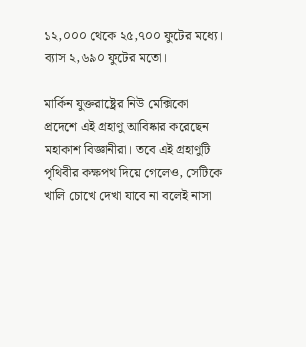১২,০০০ থেকে ২৫,৭০০ ফুটের মধ্যে। ব্যাস ২,৬৯০ ফুটের মতো।

মার্কিন যুক্তরাষ্ট্রের নিউ মেক্সিকো প্রদেশে এই গ্রহাণু আবিষ্কার করেছেন মহাকাশ বিজ্ঞানীরা। তবে এই গ্রহাণুটি পৃথিবীর কক্ষপথ দিয়ে গেলেও, সেটিকে খালি চোখে দেখা যাবে না বলেই নাসা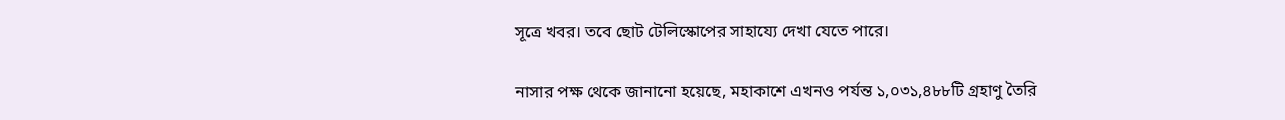সূত্রে খবর। তবে ছোট টেলিস্কোপের সাহায্যে দেখা যেতে পারে।

নাসার পক্ষ থেকে জানানো হয়েছে, মহাকাশে এখনও পর্যন্ত ১,০৩১,৪৮৮টি গ্রহাণু তৈরি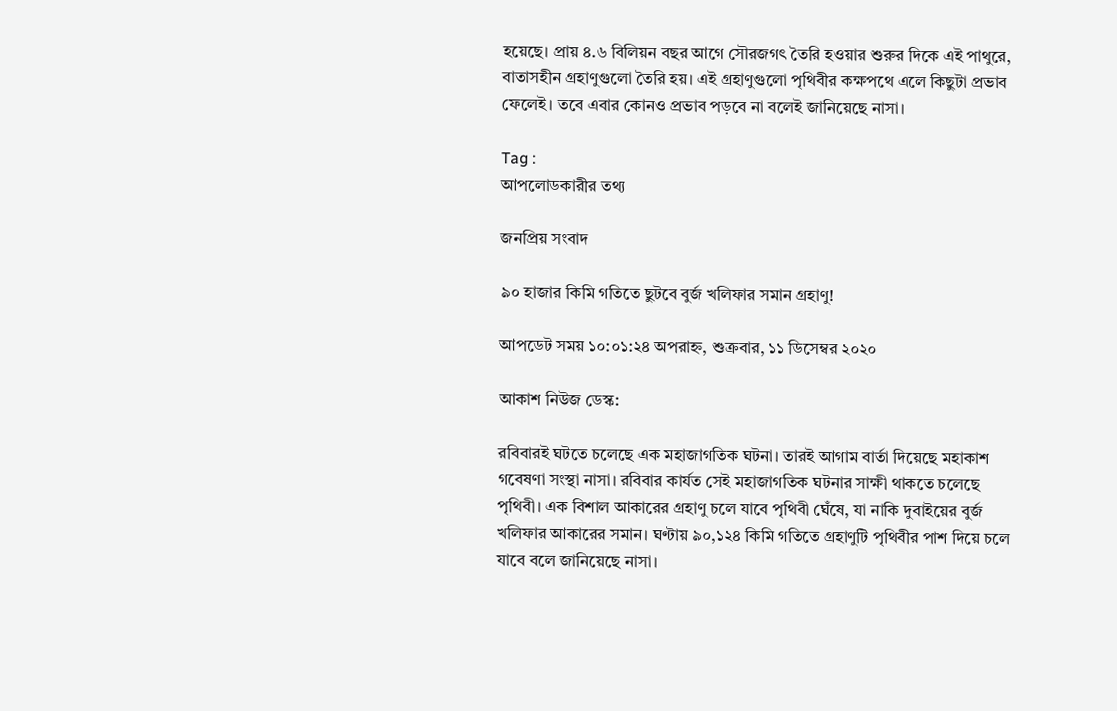হয়েছে। প্রায় ৪.৬ বিলিয়ন বছর আগে সৌরজগৎ তৈরি হওয়ার শুরুর দিকে এই পাথুরে, বাতাসহীন গ্রহাণুগুলো তৈরি হয়। এই গ্রহাণুগুলো পৃথিবীর কক্ষপথে এলে কিছুটা প্রভাব ফেলেই। তবে এবার কোনও প্রভাব পড়বে না বলেই জানিয়েছে নাসা।

Tag :
আপলোডকারীর তথ্য

জনপ্রিয় সংবাদ

৯০ হাজার কিমি গতিতে ছুটবে বুর্জ খলিফার সমান গ্রহাণু!

আপডেট সময় ১০:০১:২৪ অপরাহ্ন, শুক্রবার, ১১ ডিসেম্বর ২০২০

আকাশ নিউজ ডেস্ক:

রবিবারই ঘটতে চলেছে এক মহাজাগতিক ঘটনা। তারই আগাম বার্তা দিয়েছে মহাকাশ গবেষণা সংস্থা নাসা। রবিবার কার্যত সেই মহাজাগতিক ঘটনার সাক্ষী থাকতে চলেছে পৃথিবী। এক বিশাল আকারের গ্রহাণু চলে যাবে পৃথিবী ঘেঁষে, যা নাকি দুবাইয়ের বুর্জ খলিফার আকারের সমান। ঘণ্টায় ৯০,১২৪ কিমি গতিতে গ্রহাণুটি পৃথিবীর পাশ দিয়ে চলে যাবে বলে জানিয়েছে নাসা।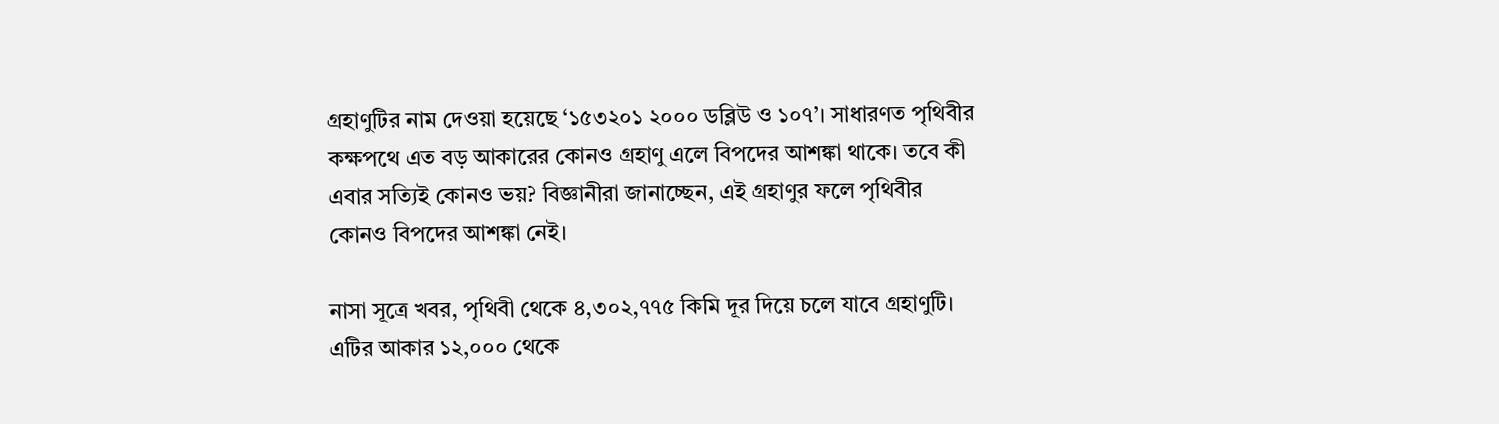গ্রহাণুটির নাম দেওয়া হয়েছে ‘১৫৩২০১ ২০০০ ডব্লিউ ও ১০৭’। সাধারণত পৃথিবীর কক্ষপথে এত বড় আকারের কোনও গ্রহাণু এলে বিপদের আশঙ্কা থাকে। তবে কী এবার সত্যিই কোনও ভয়? বিজ্ঞানীরা জানাচ্ছেন, এই গ্রহাণুর ফলে পৃথিবীর কোনও বিপদের আশঙ্কা নেই।

নাসা সূত্রে খবর, পৃথিবী থেকে ৪,৩০২,৭৭৫ কিমি দূর দিয়ে চলে যাবে গ্রহাণুটি। এটির আকার ১২,০০০ থেকে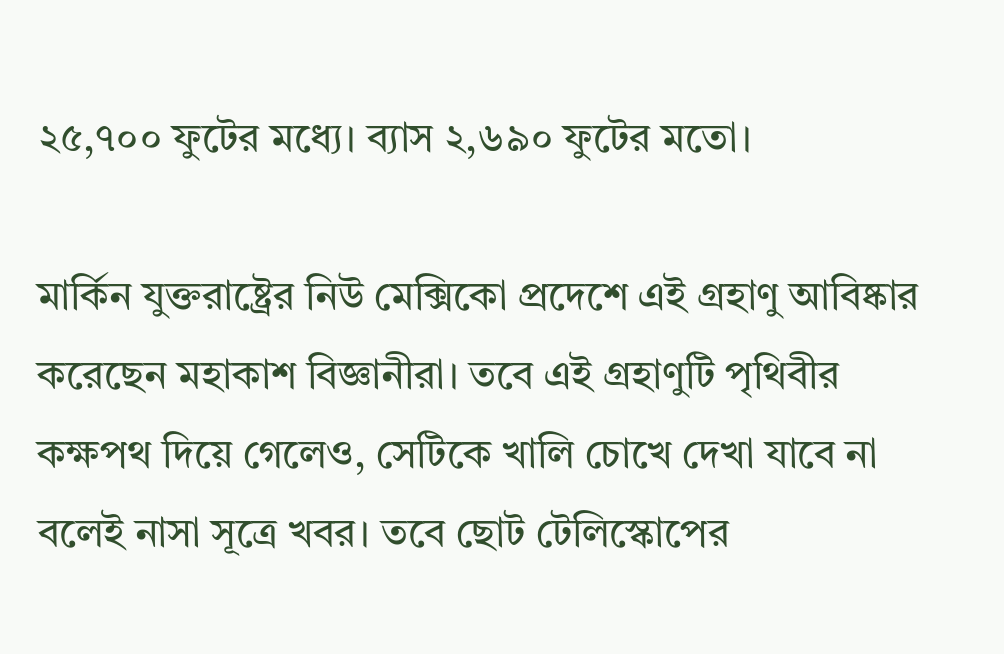২৫,৭০০ ফুটের মধ্যে। ব্যাস ২,৬৯০ ফুটের মতো।

মার্কিন যুক্তরাষ্ট্রের নিউ মেক্সিকো প্রদেশে এই গ্রহাণু আবিষ্কার করেছেন মহাকাশ বিজ্ঞানীরা। তবে এই গ্রহাণুটি পৃথিবীর কক্ষপথ দিয়ে গেলেও, সেটিকে খালি চোখে দেখা যাবে না বলেই নাসা সূত্রে খবর। তবে ছোট টেলিস্কোপের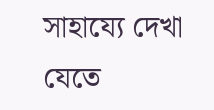সাহায্যে দেখা যেতে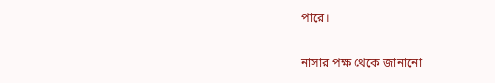পারে।

নাসার পক্ষ থেকে জানানো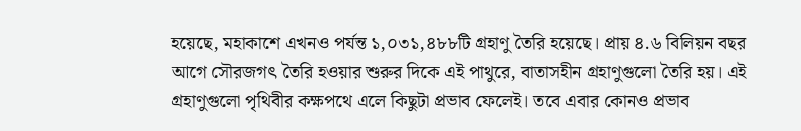হয়েছে, মহাকাশে এখনও পর্যন্ত ১,০৩১,৪৮৮টি গ্রহাণু তৈরি হয়েছে। প্রায় ৪.৬ বিলিয়ন বছর আগে সৌরজগৎ তৈরি হওয়ার শুরুর দিকে এই পাথুরে, বাতাসহীন গ্রহাণুগুলো তৈরি হয়। এই গ্রহাণুগুলো পৃথিবীর কক্ষপথে এলে কিছুটা প্রভাব ফেলেই। তবে এবার কোনও প্রভাব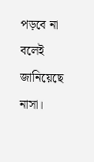পড়বে না বলেই জানিয়েছে নাসা।